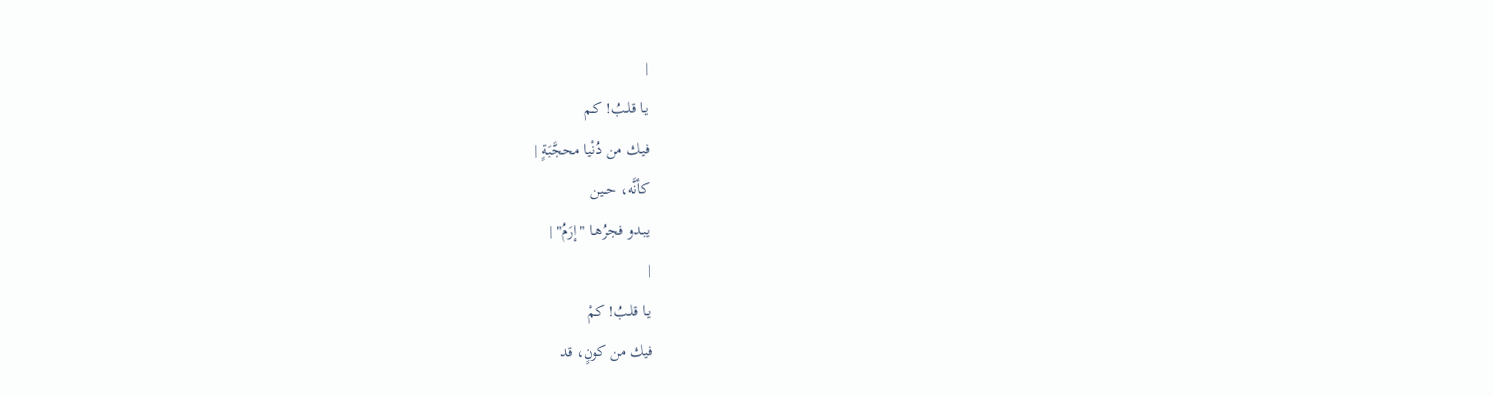|
يـا قلـبُ! كـم
فيـك من دُنْيا محجَّبَةٍ |
كأنَّه، حــين
يبـدو فجرُهـا "إرَمُ" |
|
يـا قلـبُ! كمْ
فيك من كونٍ، قد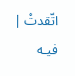اتّقدتْ |
فيـه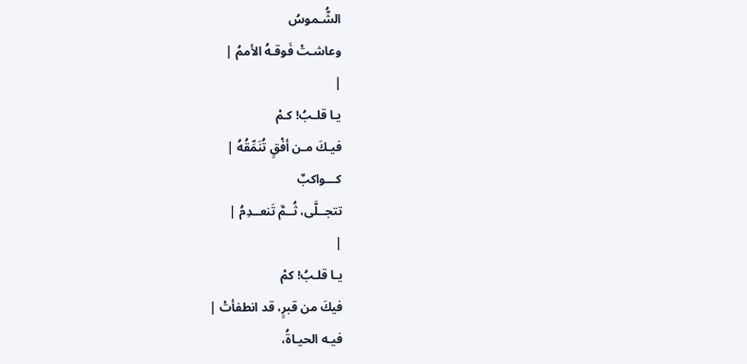الشُّـموسُ
وعاشـتْ فَوقـهُ الأممُ |
|
يـا قلـبُ! كـمْ
فيـكَ مـن أفْقٍ تُنَمِّقُهُ |
كـــواكبٌ
تتجــلَّى، ثُــمَّ تَنعــدِمُ |
|
يـا قلـبُ! كمْ
فيكَ من قبرٍ، قد انطفأتْ |
فيـه الحيـاةُ،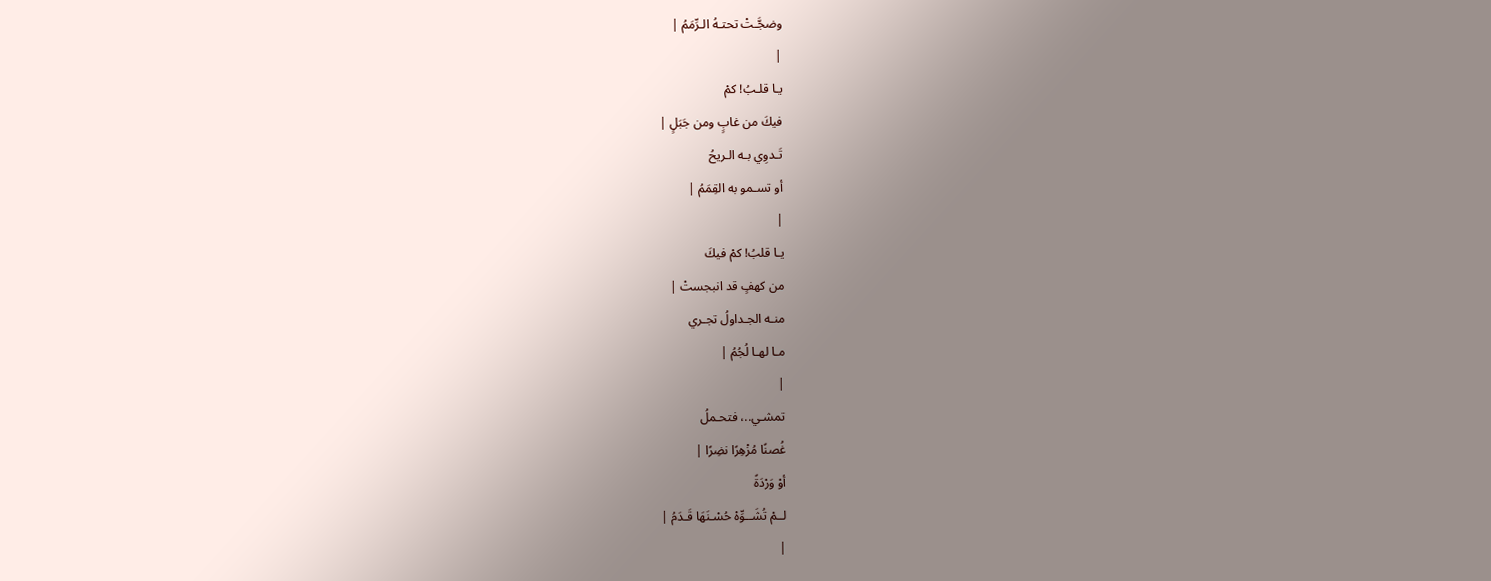وضجَّـتْ تحتـهُ الـرِّمَمُ |
|
يـا قلـبُ! كمْ
فيكَ من غابٍ ومن جَبَلٍ |
تَـدوِي بـه الـريحُ
أو تسـمو به القِمَمُ |
|
يـا قلبُ! كمْ فيكَ
من كهفٍ قد انبجستْ |
منـه الجـداولُ تجـري
مـا لهـا لُجُمُ |
|
تمشـي..، فتحـملُ
غُصنًا مُزْهِرًا نضِرًا |
أوْ وَرْدَةً
لــمْ تُشَــوِّهْ حُسْـنَهَا قَـدَمُ |
|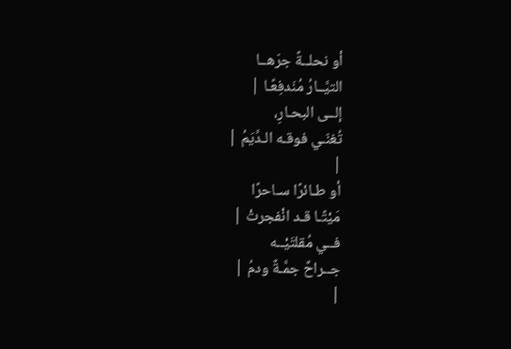أو نحلــةً جرّهــا
التيَّــارُ مُنَدفِعًـا |
إلــى البحـارِ،
تُغنّـي فوقـه الـدِّيَمُ |
|
أو طـائرًا سـاحرًا
مَيْتًـا قـد انْفجرتْ |
فــي مُقلتَيْــه
جــراحٌ جمَّـةٌ ودمُ |
|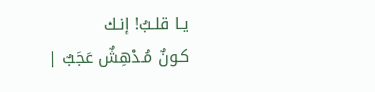يـا قلـبُ! إنـك
كـونٌ مُـدْهِشٌ عَجَبٌ |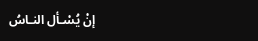إنْ يُسْـأل النـاسُ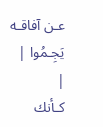عـن آفاقـه يَجِـمُوا |
|
كـأنك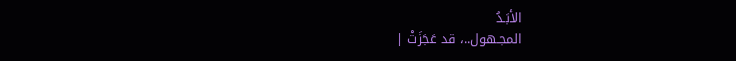الأبَـدُ
المجـهول..، قد عَجَزَتْ |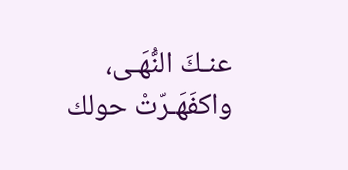عنـكَ النُّهَـى،
واكفَهَـرّتْ حولك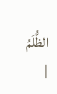الظُّلَمُ
|